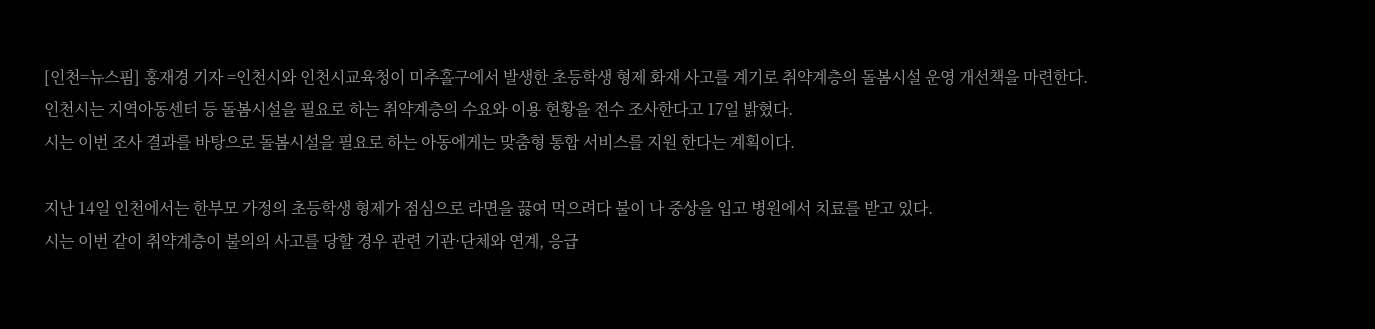[인천=뉴스핌] 홍재경 기자 =인천시와 인천시교육청이 미추홀구에서 발생한 초등학생 형제 화재 사고를 계기로 취약계층의 돌봄시설 운영 개선책을 마련한다.
인천시는 지역아동센터 등 돌봄시설을 필요로 하는 취약계층의 수요와 이용 현황을 전수 조사한다고 17일 밝혔다.
시는 이번 조사 결과를 바탕으로 돌봄시설을 필요로 하는 아동에게는 맞춤형 통합 서비스를 지원 한다는 계획이다.

지난 14일 인천에서는 한부모 가정의 초등학생 형제가 점심으로 라면을 끓여 먹으려다 불이 나 중상을 입고 병원에서 치료를 받고 있다.
시는 이번 같이 취약계층이 불의의 사고를 당할 경우 관련 기관·단체와 연계, 응급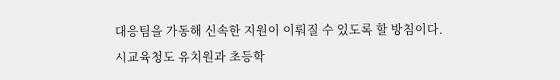대응팀을 가동해 신속한 지원이 이뤄질 수 있도록 할 방침이다.
시교육청도 유치원과 초등학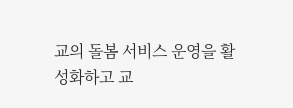교의 돌봄 서비스 운영을 활성화하고 교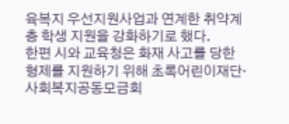육복지 우선지원사업과 연계한 취약계층 학생 지원을 강화하기로 했다.
한편 시와 교육청은 화재 사고를 당한 형제를 지원하기 위해 초록어린이재단·사회복지공동모금회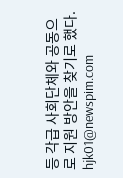등 각급 사회단체와 공동으로 지원 방안을 찾기로 했다.
hjk01@newspim.com